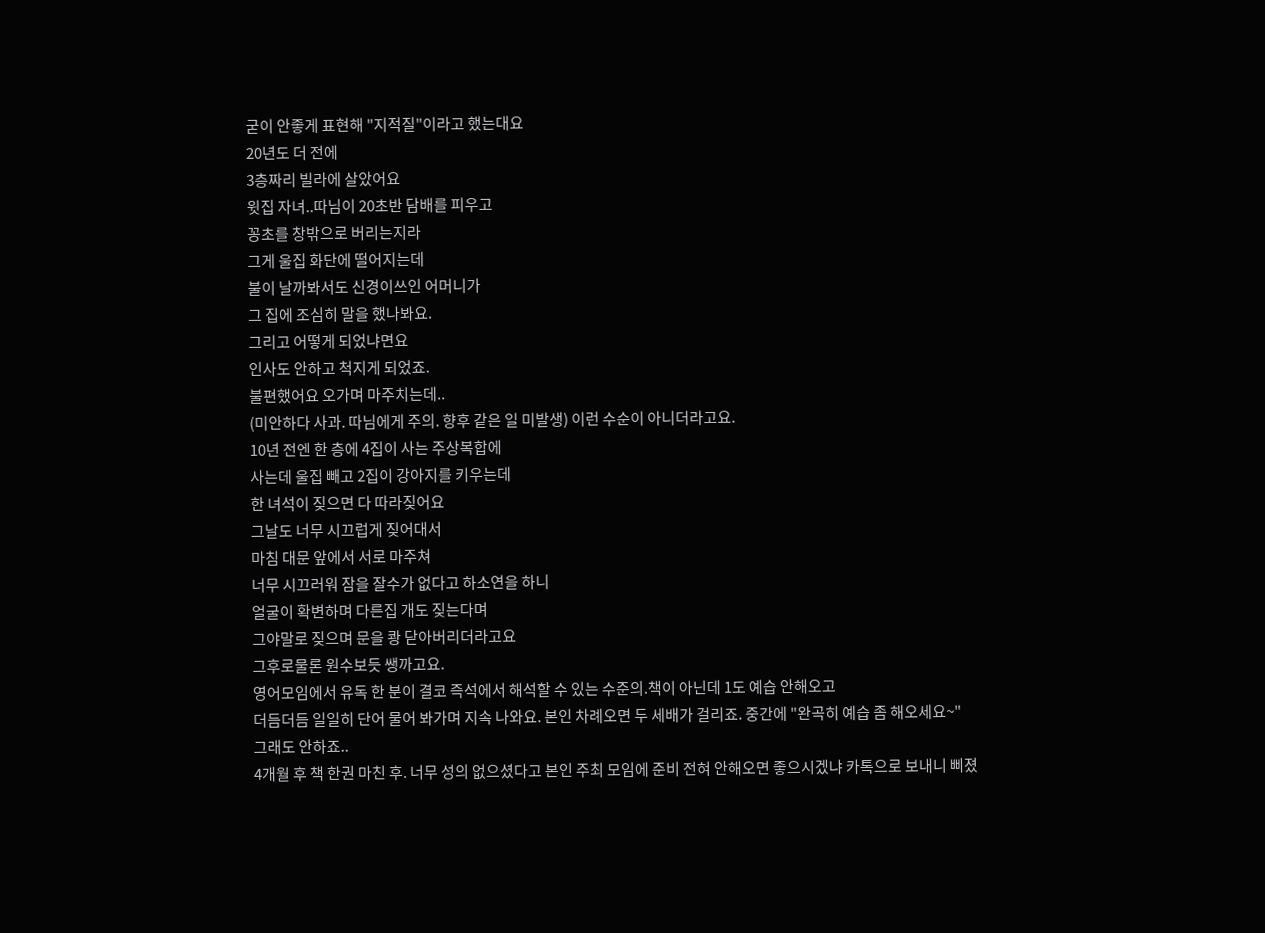굳이 안좋게 표현해 "지적질"이라고 했는대요
20년도 더 전에
3층짜리 빌라에 살았어요
윗집 자녀..따님이 20초반 담배를 피우고
꽁초를 창밖으로 버리는지라
그게 울집 화단에 떨어지는데
불이 날까봐서도 신경이쓰인 어머니가
그 집에 조심히 말을 했나봐요.
그리고 어떻게 되었냐면요
인사도 안하고 척지게 되었죠.
불편했어요 오가며 마주치는데..
(미안하다 사과. 따님에게 주의. 향후 같은 일 미발생) 이런 수순이 아니더라고요.
10년 전엔 한 층에 4집이 사는 주상복합에
사는데 울집 빼고 2집이 강아지를 키우는데
한 녀석이 짖으면 다 따라짖어요
그날도 너무 시끄럽게 짖어대서
마침 대문 앞에서 서로 마주쳐
너무 시끄러워 잠을 잘수가 없다고 하소연을 하니
얼굴이 확변하며 다른집 개도 짖는다며
그야말로 짖으며 문을 쾅 닫아버리더라고요
그후로물론 원수보듯 쌩까고요.
영어모임에서 유독 한 분이 결코 즉석에서 해석할 수 있는 수준의.책이 아닌데 1도 예습 안해오고
더듬더듬 일일히 단어 물어 봐가며 지속 나와요. 본인 차례오면 두 세배가 걸리죠. 중간에 "완곡히 예습 좀 해오세요~"
그래도 안하죠..
4개월 후 책 한권 마친 후. 너무 성의 없으셨다고 본인 주최 모임에 준비 전혀 안해오면 좋으시겠냐 카톡으로 보내니 삐졌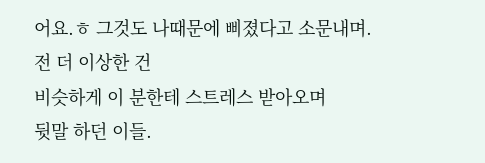어요.ㅎ 그것도 나때문에 삐졌다고 소문내며.
전 더 이상한 건
비슷하게 이 분한테 스트레스 받아오며
뒷말 하던 이들.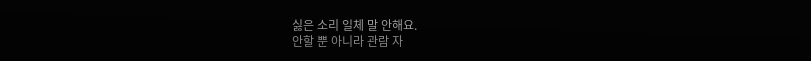싫은 소리 일체 말 안해요.
안할 뿐 아니라 관람 자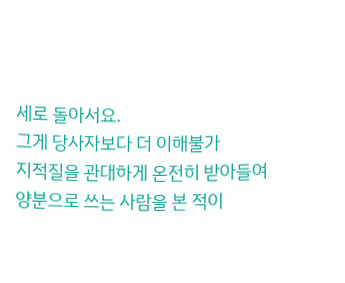세로 돌아서요.
그게 당사자보다 더 이해불가
지적질을 관대하게 온전히 받아들여
양분으로 쓰는 사람을 본 적이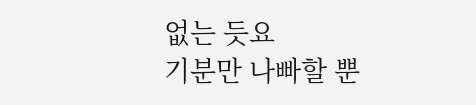없는 듯요
기분만 나빠할 뿐